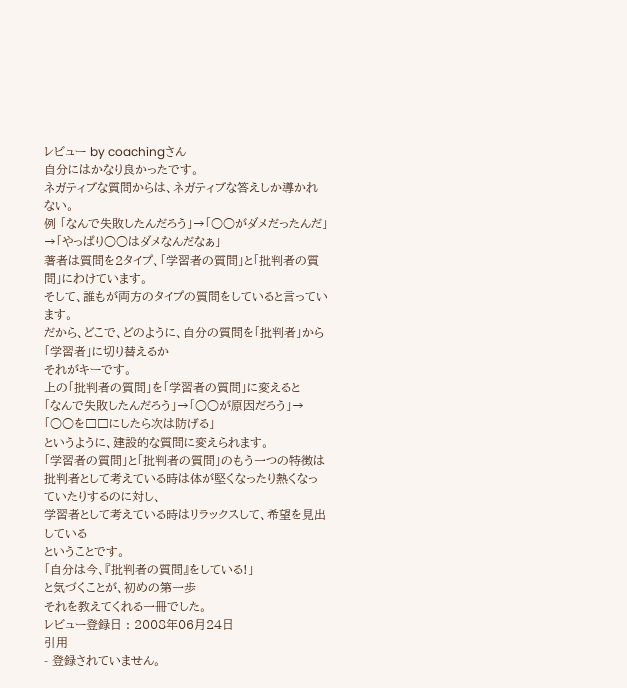レビュー by coachingさん
自分にはかなり良かったです。
ネガティブな質問からは、ネガティブな答えしか導かれない。
例 「なんで失敗したんだろう」→「○○がダメだったんだ」→「やっぱり○○はダメなんだなぁ」
著者は質問を2タイプ、「学習者の質問」と「批判者の質問」にわけています。
そして、誰もが両方のタイプの質問をしていると言っています。
だから、どこで、どのように、自分の質問を「批判者」から「学習者」に切り替えるか
それがキーです。
上の「批判者の質問」を「学習者の質問」に変えると
「なんで失敗したんだろう」→「○○が原因だろう」→「○○を□□にしたら次は防げる」
というように、建設的な質問に変えられます。
「学習者の質問」と「批判者の質問」のもう一つの特徴は
批判者として考えている時は体が堅くなったり熱くなっていたりするのに対し、
学習者として考えている時はリラックスして、希望を見出している
ということです。
「自分は今、『批判者の質問』をしている!」
と気づくことが、初めの第一歩
それを教えてくれる一冊でした。
レビュー登録日 : 2008年06月24日
引用
- 登録されていません。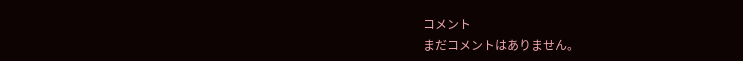コメント
まだコメントはありません。